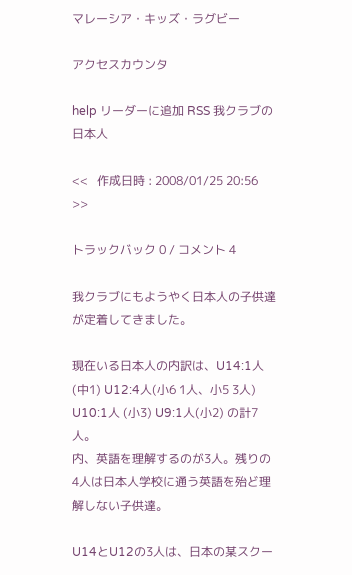マレーシア・キッズ・ラグビー

アクセスカウンタ

help リーダーに追加 RSS 我クラブの日本人

<<   作成日時 : 2008/01/25 20:56   >>

トラックバック 0 / コメント 4

我クラブにもようやく日本人の子供達が定着してきました。

現在いる日本人の内訳は、U14:1人(中1) U12:4人(小6 1人、小5 3人) U10:1人 (小3) U9:1人(小2) の計7人。
内、英語を理解するのが3人。残りの4人は日本人学校に通う英語を殆ど理解しない子供達。

U14とU12の3人は、日本の某スクー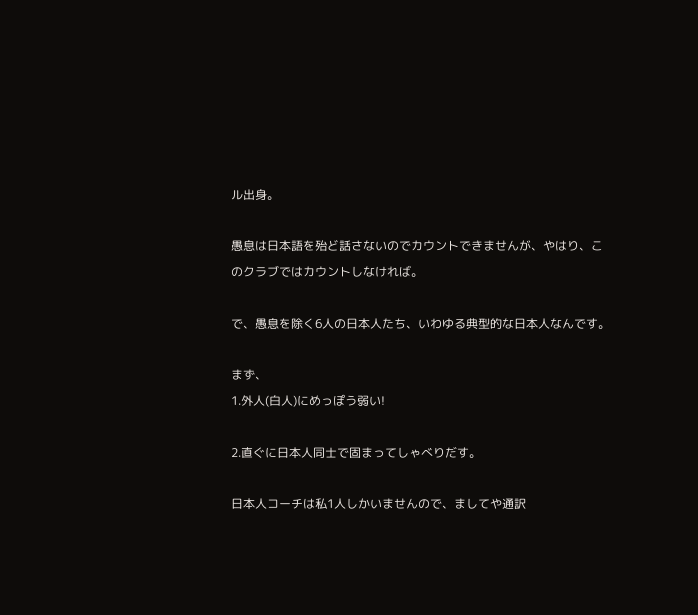ル出身。

愚息は日本語を殆ど話さないのでカウントできませんが、やはり、このクラブではカウントしなければ。

で、愚息を除く6人の日本人たち、いわゆる典型的な日本人なんです。

まず、
1.外人(白人)にめっぽう弱い!

2.直ぐに日本人同士で固まってしゃべりだす。

日本人コーチは私1人しかいませんので、ましてや通訳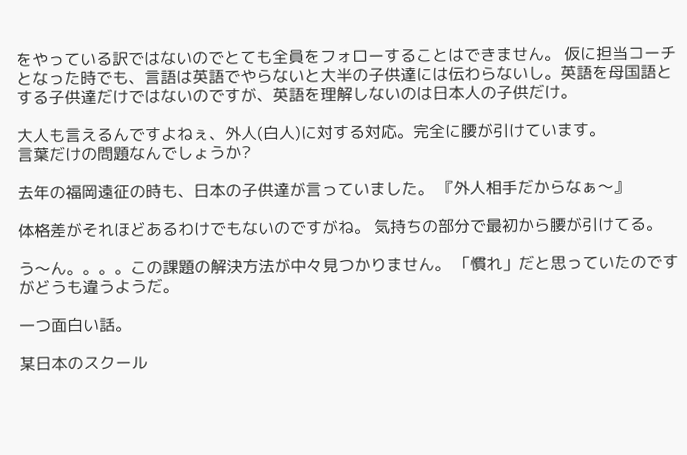をやっている訳ではないのでとても全員をフォローすることはできません。 仮に担当コーチとなった時でも、言語は英語でやらないと大半の子供達には伝わらないし。英語を母国語とする子供達だけではないのですが、英語を理解しないのは日本人の子供だけ。

大人も言えるんですよねぇ、外人(白人)に対する対応。完全に腰が引けています。
言葉だけの問題なんでしょうか?

去年の福岡遠征の時も、日本の子供達が言っていました。 『外人相手だからなぁ〜』

体格差がそれほどあるわけでもないのですがね。 気持ちの部分で最初から腰が引けてる。

う〜ん。。。。この課題の解決方法が中々見つかりません。 「慣れ」だと思っていたのですがどうも違うようだ。

一つ面白い話。

某日本のスクール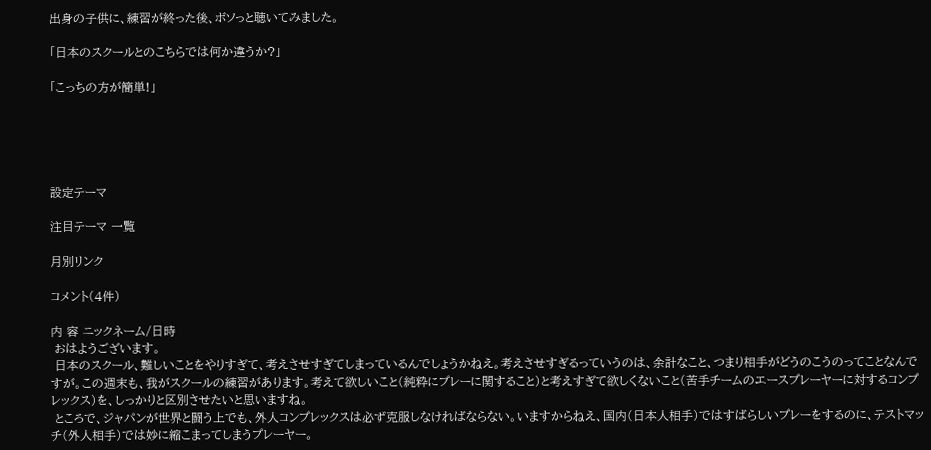出身の子供に、練習が終った後、ボソっと聴いてみました。

「日本のスクールとのこちらでは何か違うか?」

「こっちの方が簡単!」





設定テーマ

注目テーマ 一覧

月別リンク

コメント(4件)

内 容 ニックネーム/日時
 おはようございます。
 日本のスクール、難しいことをやりすぎて、考えさせすぎてしまっているんでしょうかねえ。考えさせすぎるっていうのは、余計なこと、つまり相手がどうのこうのってことなんですが。この週末も、我がスクールの練習があります。考えて欲しいこと(純粋にプレーに関すること)と考えすぎて欲しくないこと(苦手チームのエースプレーヤーに対するコンプレックス)を、しっかりと区別させたいと思いますね。
 ところで、ジャパンが世界と闘う上でも、外人コンプレックスは必ず克服しなければならない。いますからねえ、国内(日本人相手)ではすばらしいプレーをするのに、テストマッチ(外人相手)では妙に縮こまってしまうプレーヤー。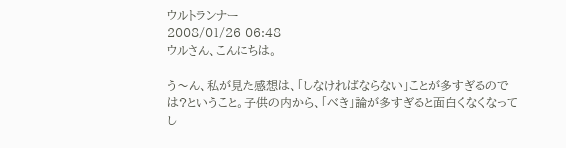ウルトランナー
2008/01/26 06:48
ウルさん、こんにちは。

う〜ん、私が見た感想は、「しなければならない」ことが多すぎるのでは?ということ。子供の内から、「べき」論が多すぎると面白くなくなってし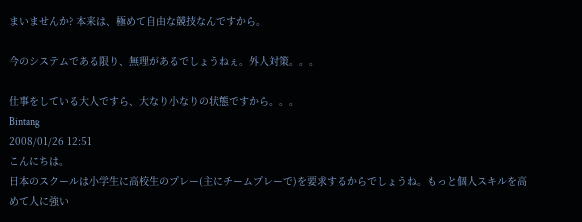まいませんか? 本来は、極めて自由な競技なんですから。

今のシステムである限り、無理があるでしょうねぇ。外人対策。。。

仕事をしている大人ですら、大なり小なりの状態ですから。。。
Bintang
2008/01/26 12:51
こんにちは。
日本のスクールは小学生に高校生のプレー(主にチームプレーで)を要求するからでしょうね。もっと個人スキルを高めて人に強い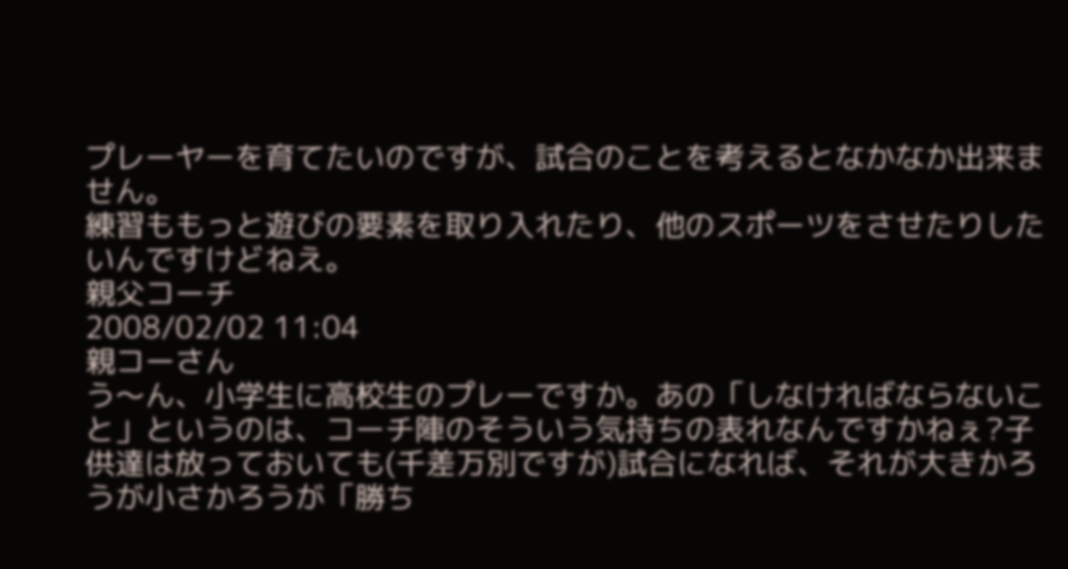プレーヤーを育てたいのですが、試合のことを考えるとなかなか出来ません。
練習ももっと遊びの要素を取り入れたり、他のスポーツをさせたりしたいんですけどねえ。
親父コーチ
2008/02/02 11:04
親コーさん
う〜ん、小学生に高校生のプレーですか。あの「しなければならないこと」というのは、コーチ陣のそういう気持ちの表れなんですかねぇ?子供達は放っておいても(千差万別ですが)試合になれば、それが大きかろうが小さかろうが「勝ち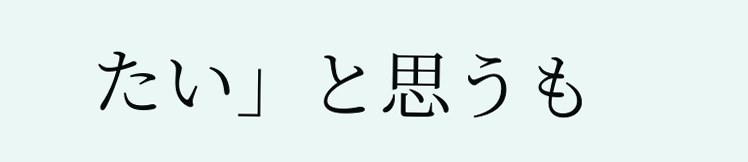たい」と思うも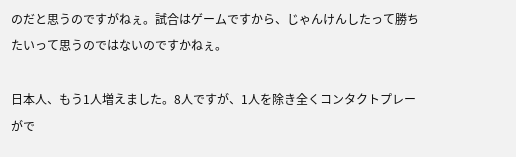のだと思うのですがねぇ。試合はゲームですから、じゃんけんしたって勝ちたいって思うのではないのですかねぇ。

日本人、もう1人増えました。8人ですが、1人を除き全くコンタクトプレーがで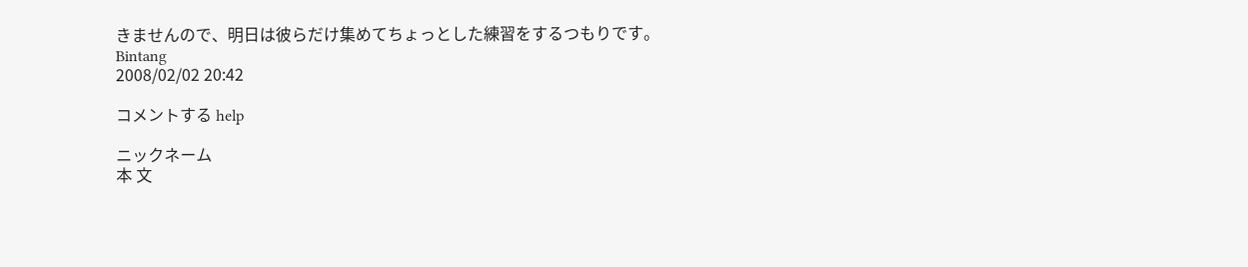きませんので、明日は彼らだけ集めてちょっとした練習をするつもりです。
Bintang
2008/02/02 20:42

コメントする help

ニックネーム
本 文